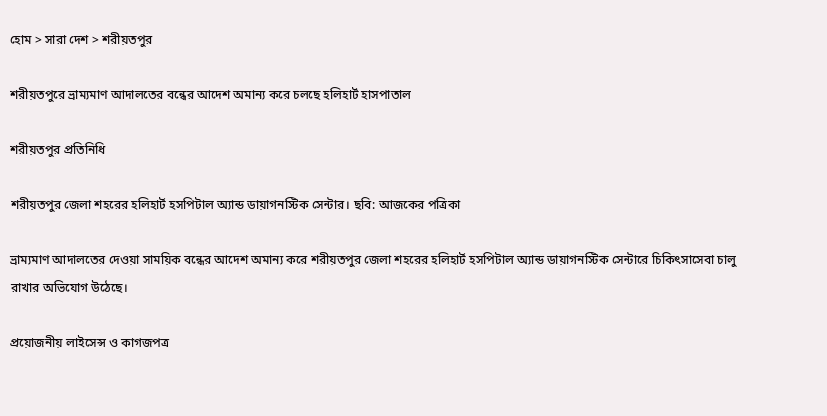হোম > সারা দেশ > শরীয়তপুর

শরীয়তপুরে ভ্রাম্যমাণ আদালতের বন্ধের আদেশ অমান্য করে চলছে হলিহার্ট হাসপাতাল

শরীয়তপুর প্রতিনিধি

শরীয়তপুর জেলা শহরের হলিহার্ট হসপিটাল অ্যান্ড ডায়াগনস্টিক সেন্টার। ছবি: আজকের পত্রিকা

ভ্রাম্যমাণ আদালতের দেওয়া সাময়িক বন্ধের আদেশ অমান্য করে শরীয়তপুর জেলা শহরের হলিহার্ট হসপিটাল অ্যান্ড ডায়াগনস্টিক সেন্টারে চিকিৎসাসেবা চালু রাখার অভিযোগ উঠেছে।

প্রয়োজনীয় লাইসেন্স ও কাগজপত্র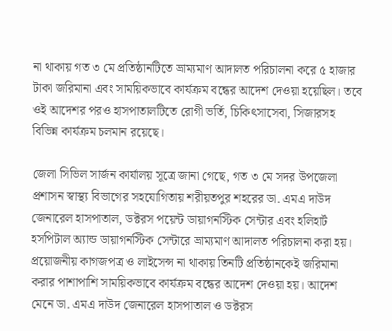না থাকায় গত ৩ মে প্রতিষ্ঠানটিতে ভ্রাম্যমাণ আদালত পরিচালনা করে ৫ হাজার টাকা জরিমানা এবং সাময়িকভাবে কার্যক্রম বন্ধের আদেশ দেওয়া হয়েছিল। তবে ওই আদেশর পরও হাসপাতালটিতে রোগী ভর্তি, চিকিৎসাসেবা, সিজারসহ বিভিন্ন কার্যক্রম চলমান রয়েছে।

জেলা সিভিল সার্জন কার্যালয় সূত্রে জানা গেছে, গত ৩ মে সদর উপজেলা প্রশাসন স্বাস্থ্য বিভাগের সহযোগিতায় শরীয়তপুর শহরের ডা. এমএ দাউদ জেনারেল হাসপাতাল, ডক্টরস পয়েন্ট ডায়াগনস্টিক সেন্টার এবং হলিহার্ট হসপিটাল অ্যান্ড ডায়াগনস্টিক সেন্টারে ভ্রাম্যমাণ আদালত পরিচালনা করা হয়। প্রয়োজনীয় কাগজপত্র ও লাইসেন্স না থাকায় তিনটি প্রতিষ্ঠানকেই জরিমানা করার পাশাপাশি সাময়িকভাবে কার্যক্রম বন্ধের আদেশ দেওয়া হয়। আদেশ মেনে ডা. এমএ দাউদ জেনারেল হাসপাতাল ও ডক্টরস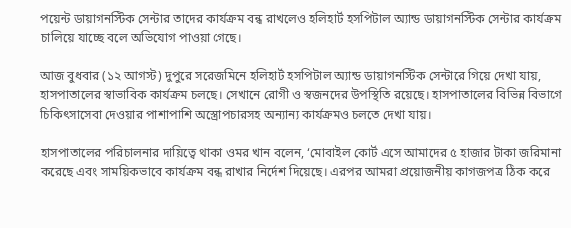পয়েন্ট ডায়াগনস্টিক সেন্টার তাদের কার্যক্রম বন্ধ রাখলেও হলিহার্ট হসপিটাল অ্যান্ড ডায়াগনস্টিক সেন্টার কার্যক্রম চালিয়ে যাচ্ছে বলে অভিযোগ পাওয়া গেছে।

আজ বুধবার (১২ আগস্ট) দুপুরে সরেজমিনে হলিহার্ট হসপিটাল অ্যান্ড ডায়াগনস্টিক সেন্টারে গিয়ে দেখা যায়, হাসপাতালের স্বাভাবিক কার্যক্রম চলছে। সেখানে রোগী ও স্বজনদের উপস্থিতি রয়েছে। হাসপাতালের বিভিন্ন বিভাগে চিকিৎসাসেবা দেওয়ার পাশাপাশি অস্ত্রোপচারসহ অন্যান্য কার্যক্রমও চলতে দেখা যায়।

হাসপাতালের পরিচালনার দায়িত্বে থাকা ওমর খান বলেন, ‘মোবাইল কোর্ট এসে আমাদের ৫ হাজার টাকা জরিমানা করেছে এবং সাময়িকভাবে কার্যক্রম বন্ধ রাখার নির্দেশ দিয়েছে। এরপর আমরা প্রয়োজনীয় কাগজপত্র ঠিক করে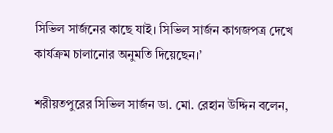সিভিল সার্জনের কাছে যাই। সিভিল সার্জন কাগজপত্র দেখে কার্যক্রম চালানোর অনুমতি দিয়েছেন।’

শরীয়তপুরের সিভিল সার্জন ডা. মো. রেহান উদ্দিন বলেন,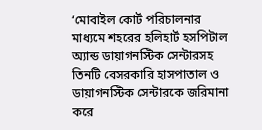‘মোবাইল কোর্ট পরিচালনার মাধ্যমে শহরের হলিহার্ট হসপিটাল অ্যান্ড ডায়াগনস্টিক সেন্টারসহ তিনটি বেসরকারি হাসপাতাল ও ডায়াগনস্টিক সেন্টারকে জরিমানা করে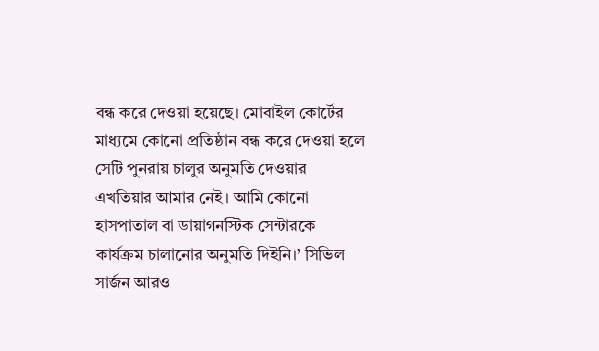বন্ধ করে দেওয়া হয়েছে। মোবাইল কোর্টের মাধ্যমে কোনো প্রতিষ্ঠান বন্ধ করে দেওয়া হলে সেটি পুনরায় চালুর অনুমতি দেওয়ার এখতিয়ার আমার নেই। আমি কোনো হাসপাতাল বা ডায়াগনস্টিক সেন্টারকে কার্যক্রম চালানোর অনুমতি দিইনি।’ সিভিল সার্জন আরও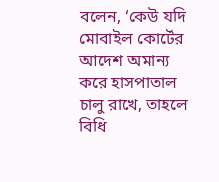বলেন, ‘কেউ যদি মোবাইল কোর্টের আদেশ অমান্য করে হাসপাতাল চালু রাখে, তাহলে বিধি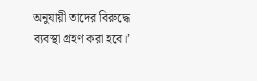অনুযায়ী তাদের বিরুদ্ধে ব্যবস্থা গ্রহণ করা হবে।’